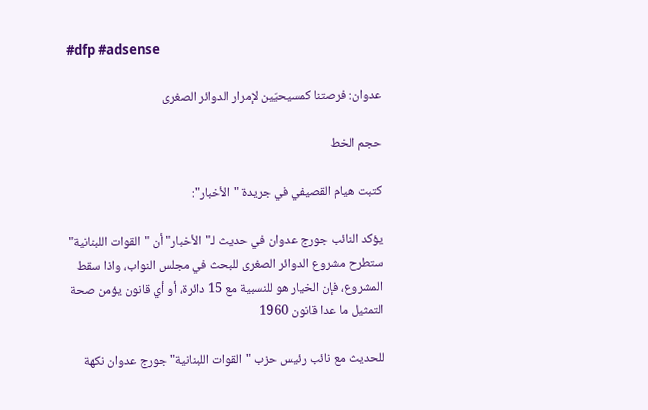#dfp #adsense

عدوان: فرصتنا كمسيحيّين لإمرار الدوائر الصغرى

حجم الخط

كتبت هيام القصيفي في جريدة "الأخبار":

يؤكد النائب جورج عدوان في حديث لـ"الأخبار" أن "القوات اللبنانية" ستطرح مشروع الدوائر الصغرى للبحث في مجلس النواب، واذا سقط المشروع، فإن الخيار هو للنسبية مع 15 دائرة، أو أي قانون يؤمن صحة التمثيل ما عدا قانون 1960

للحديث مع نائب رئيس حزب "القوات اللبنانية" جورج عدوان نكهة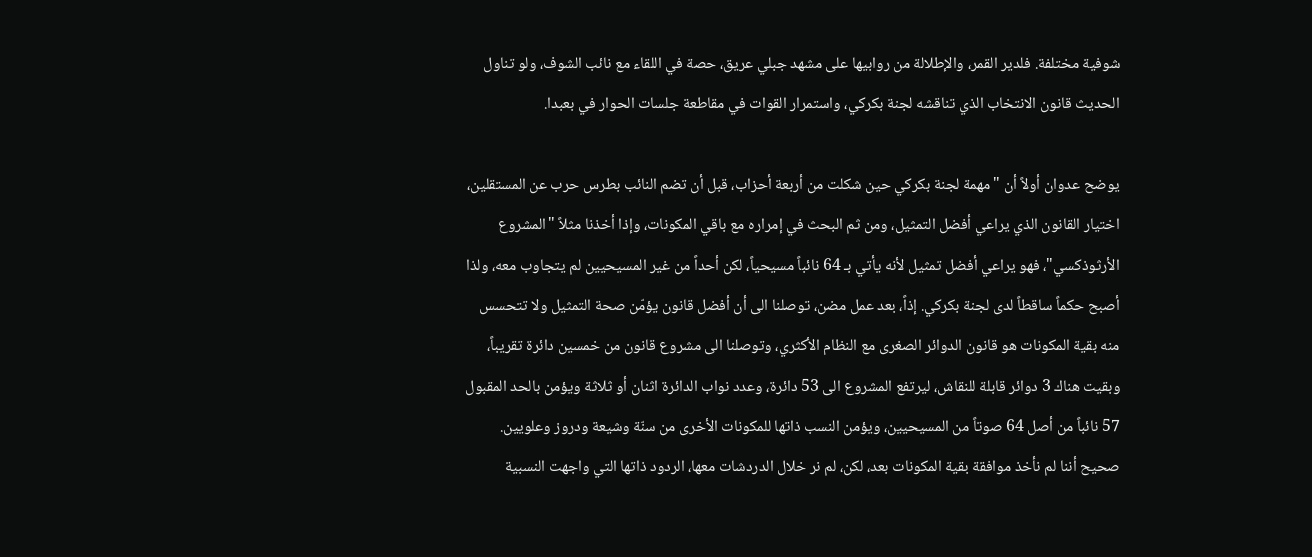شوفية مختلفة. فلدير القمر، والإطلالة من روابيها على مشهد جبلي عريق، حصة في اللقاء مع نائب الشوف، ولو تناول الحديث قانون الانتخاب الذي تناقشه لجنة بكركي، واستمرار القوات في مقاطعة جلسات الحوار في بعبدا.

يوضح عدوان أولاً أن "مهمة لجنة بكركي حين شكلت من أربعة أحزاب، قبل أن تضم النائب بطرس حرب عن المستقلين، اختيار القانون الذي يراعي أفضل التمثيل، ومن ثم البحث في إمراره مع باقي المكونات، وإذا أخذنا مثلاً "المشروع الأرثوذكسي"، فهو يراعي أفضل تمثيل لأنه يأتي بـ 64 نائباً مسيحياً، لكن أحداً من غير المسيحيين لم يتجاوب معه، ولذا أصبح حكماً ساقطاً لدى لجنة بكركي. إذاً، بعد عمل مضن، توصلنا الى أن أفضل قانون يؤمّن صحة التمثيل ولا تتحسس منه بقية المكونات هو قانون الدوائر الصغرى مع النظام الأكثري، وتوصلنا الى مشروع قانون من خمسين دائرة تقريباً، وبقيت هناك 3 دوائر قابلة للنقاش، ليرتفع المشروع الى 53 دائرة، وعدد نواب الدائرة اثنان أو ثلاثة ويؤمن بالحد المقبول 57 نائباً من أصل 64 صوتاً من المسيحيين، ويؤمن النسب ذاتها للمكونات الأخرى من سنّة وشيعة ودروز وعلويين. صحيح أننا لم نأخذ موافقة بقية المكونات بعد، لكن، لم نر خلال الدردشات معها، الردود ذاتها التي واجهت النسبية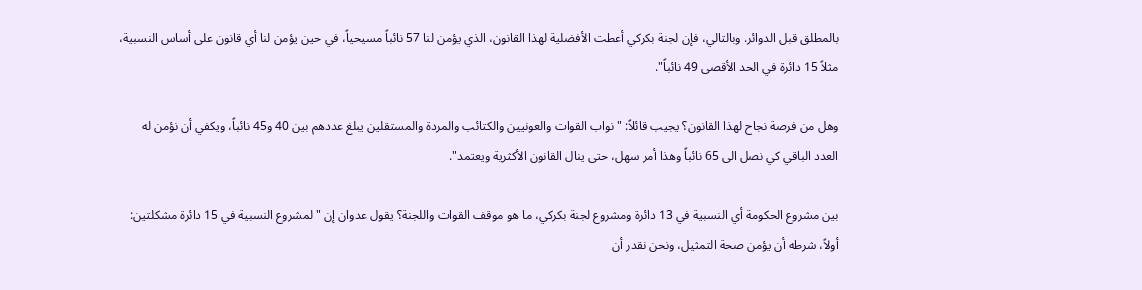بالمطلق قبل الدوائر. وبالتالي، فإن لجنة بكركي أعطت الأفضلية لهذا القانون، الذي يؤمن لنا 57 نائباً مسيحياً، في حين يؤمن لنا أي قانون على أساس النسبية، مثلاً 15 دائرة في الحد الأقصى 49 نائباً".

وهل من فرصة نجاح لهذا القانون؟ يجيب قائلاً: "نواب القوات والعونيين والكتائب والمردة والمستقلين يبلغ عددهم بين 40 و45 نائباً، ويكفي أن نؤمن له العدد الباقي كي نصل الى 65 نائباً وهذا أمر سهل، حتى ينال القانون الأكثرية ويعتمد".

بين مشروع الحكومة أي النسبية في 13 دائرة ومشروع لجنة بكركي، ما هو موقف القوات واللجنة؟ يقول عدوان إن "لمشروع النسبية في 15 دائرة مشكلتين: أولاً، شرطه أن يؤمن صحة التمثيل، ونحن نقدر أن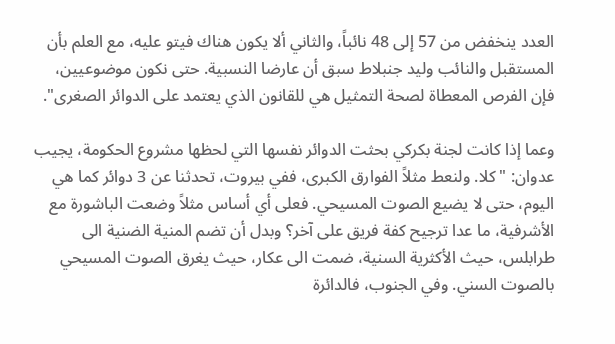العدد ينخفض من 57 إلى 48 نائباً، والثاني ألا يكون هناك فيتو عليه، مع العلم بأن المستقبل والنائب وليد جنبلاط سبق أن عارضا النسبية. حتى نكون موضوعيين، فإن الفرص المعطاة لصحة التمثيل هي للقانون الذي يعتمد على الدوائر الصغرى".

وعما إذا كانت لجنة بكركي بحثت الدوائر نفسها التي لحظها مشروع الحكومة، يجيب عدوان: "كلا. ولنعط مثلاً الفوارق الكبرى، ففي بيروت، تحدثنا عن 3 دوائر كما هي اليوم، حتى لا يضيع الصوت المسيحي. فعلى أي أساس مثلاً وضعت الباشورة مع الأشرفية، ما عدا ترجيح كفة فريق على آخر؟ وبدل أن تضم المنية الضنية الى طرابلس، حيث الأكثرية السنية، ضمت الى عكار، حيث يغرق الصوت المسيحي بالصوت السني. وفي الجنوب، فالدائرة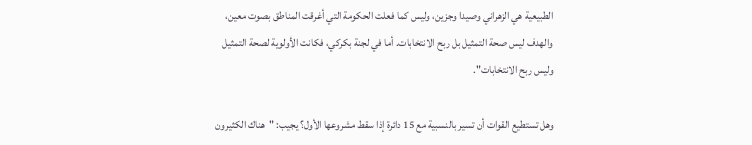الطبيعية هي الزهراني وصيدا وجزين، وليس كما فعلت الحكومة التي أغرقت المناطق بصوت معين، والهدف ليس صحة التمثيل بل ربح الانتخابات. أما في لجنة بكركي، فكانت الأولوية لصحة التمثيل وليس ربح الانتخابات".

وهل تستطيع القوات أن تسير بالنسبية مع 15 دائرة إذا سقط مشروعها الأول؟ يجيب: "هناك الكثيرون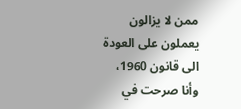ممن لا يزالون يعملون على العودة الى قانون 1960، وأنا صرحت في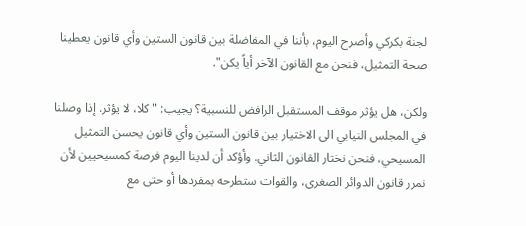لجنة بكركي وأصرح اليوم، بأننا في المفاضلة بين قانون الستين وأي قانون يعطينا صحة التمثيل، فنحن مع القانون الآخر أياً يكن".

ولكن، هل يؤثر موقف المستقبل الرافض للنسبية؟ يجيب: "كلا، لا يؤثر. إذا وصلنا في المجلس النيابي الى الاختيار بين قانون الستين وأي قانون يحسن التمثيل المسيحي، فنحن نختار القانون الثاني. وأؤكد أن لدينا اليوم فرصة كمسيحيين لأن نمرر قانون الدوائر الصغرى، والقوات ستطرحه بمفردها أو حتى مع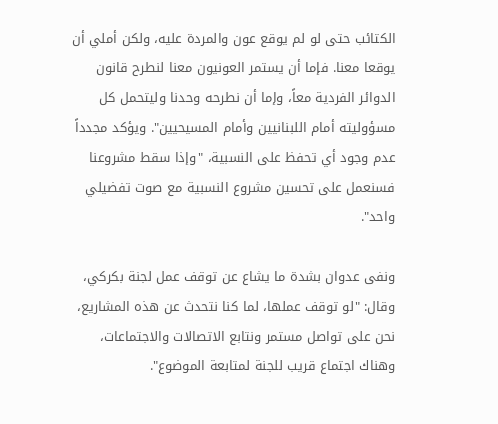الكتائب حتى لو لم يوقع عون والمردة عليه، ولكن أملي أن يوقعا معنا. فإما أن يستمر العونيون معنا لنطرح قانون الدوائر الفردية معاً، وإما أن نطرحه وحدنا وليتحمل كل مسؤوليته أمام اللبنانيين وأمام المسيحيين". ويؤكد مجدداً عدم وجود أي تحفظ على النسبية، "وإذا سقط مشروعنا فسنعمل على تحسين مشروع النسبية مع صوت تفضيلي واحد".

ونفى عدوان بشدة ما يشاع عن توقف عمل لجنة بكركي، وقال: "لو توقف عملها، لما كنا نتحدث عن هذه المشاريع، نحن على تواصل مستمر ونتابع الاتصالات والاجتماعات، وهناك اجتماع قريب للجنة لمتابعة الموضوع".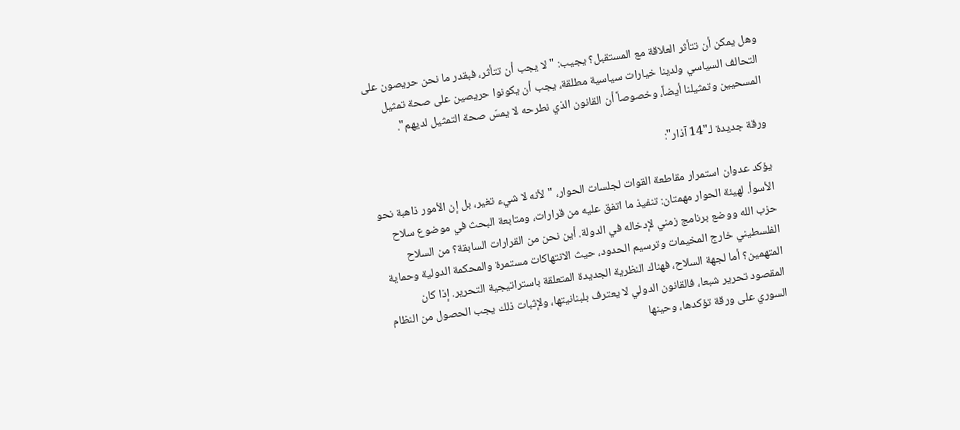وهل يمكن أن تتأثر العلاقة مع المستقبل؟ يجيب: "لا يجب أن تتأثر، فبقدر ما نحن حريصون على التحالف السياسي ولدينا خيارات سياسية مطلقة، يجب أن يكونوا حريصين على صحة تمثيل المسحيين وتمثيلنا أيضاً، وخصوصاً أن القانون الذي نطرحه لا يمسّ صحة التمثيل لديهم".

ورقة جديدة لـ"14 آذار":

يؤكد عدوان استمرار مقاطعة القوات لجلسات الحوار، "لأنه لا شيء تغير، بل إن الأمور ذاهبة نحو الأسوأ. لهيئة الحوار مهمتان: تنفيذ ما اتفق عليه من قرارات، ومتابعة البحث في موضوع سلاح حزب الله ووضع برنامج زمني لإدخاله في الدولة. أين نحن من القرارات السابقة؟ من السلاح الفلسطيني خارج المخيمات وترسيم الحدود، حيث الانتهاكات مستمرة والمحكمة الدولية وحماية المتهمين؟ أما لجهة السلاح، فهناك النظرية الجديدة المتعلقة باستراتيجية التحرير. إذا كان المقصود تحرير شبعا، فالقانون الدولي لا يعترف بلبنانيتها، ولإثبات ذلك يجب الحصول من النظام السوري على ورقة تؤكدها، وحينها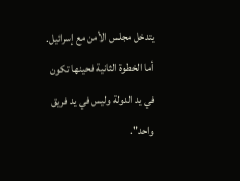يتدخل مجلس الأمن مع إسرائيل. أما الخطوة الثانية فحينها تكون في يد الدولة وليس في يد فريق واحد".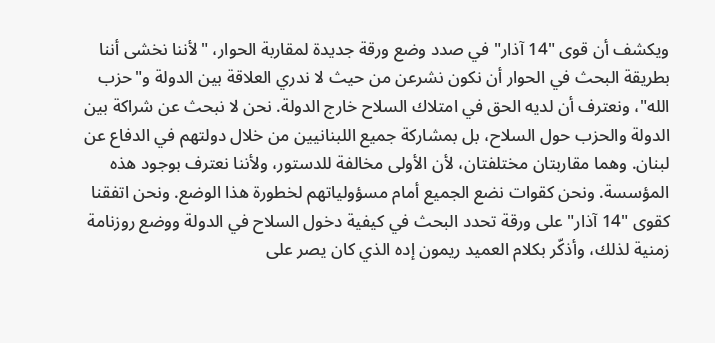ويكشف أن قوى "14 آذار" في صدد وضع ورقة جديدة لمقاربة الحوار، "لأننا نخشى أننا بطريقة البحث في الحوار أن نكون نشرعن من حيث لا ندري العلاقة بين الدولة و"حزب الله"، ونعترف أن لديه الحق في امتلاك السلاح خارج الدولة. نحن لا نبحث عن شراكة بين الدولة والحزب حول السلاح، بل بمشاركة جميع اللبنانيين من خلال دولتهم في الدفاع عن لبنان. وهما مقاربتان مختلفتان، لأن الأولى مخالفة للدستور، ولأننا نعترف بوجود هذه المؤسسة. ونحن كقوات نضع الجميع أمام مسؤولياتهم لخطورة هذا الوضع. ونحن اتفقنا كقوى "14 آذار" على ورقة تحدد البحث في كيفية دخول السلاح في الدولة ووضع روزنامة زمنية لذلك، وأذكّر بكلام العميد ريمون إده الذي كان يصر على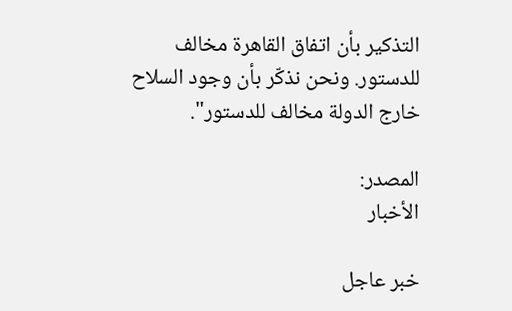التذكير بأن اتفاق القاهرة مخالف للدستور. ونحن نذكّر بأن وجود السلاح خارج الدولة مخالف للدستور".

المصدر:
الأخبار

خبر عاجل